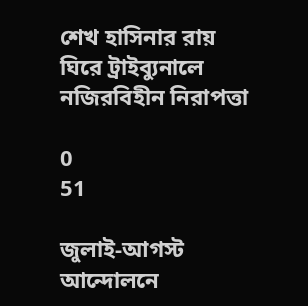শেখ হাসিনার রায় ঘিরে ট্রাইব্যুনালে নজিরবিহীন নিরাপত্তা

0
51

জুলাই-আগস্ট আন্দোলনে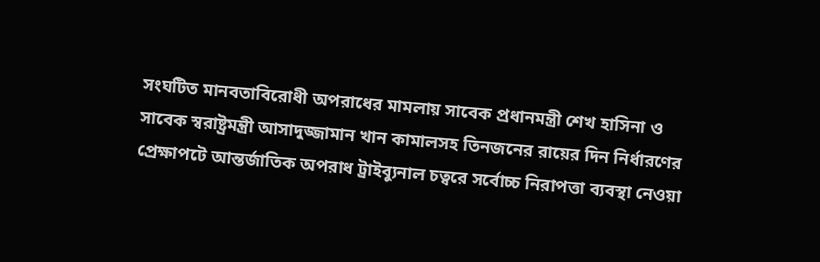সংঘটিত মানবতাবিরোধী অপরাধের মামলায় সাবেক প্রধানমন্ত্রী শেখ হাসিনা ও সাবেক স্বরাষ্ট্রমন্ত্রী আসাদুজ্জামান খান কামালসহ তিনজনের রায়ের দিন নির্ধারণের প্রেক্ষাপটে আন্তর্জাতিক অপরাধ ট্রাইব্যুনাল চত্বরে সর্বোচ্চ নিরাপত্তা ব্যবস্থা নেওয়া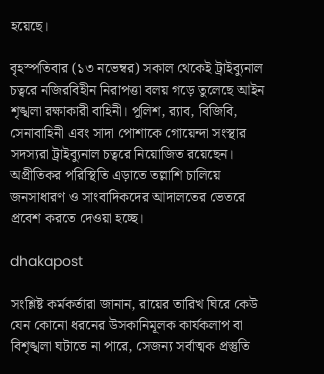হয়েছে।

বৃহস্পতিবার (১৩ নভেম্বর) সকাল থেকেই ট্রাইব্যুনাল চত্বরে নজিরবিহীন নিরাপত্তা বলয় গড়ে তুলেছে আইন শৃঙ্খলা রক্ষাকারী বাহিনী। পুলিশ, র‌্যাব, বিজিবি, সেনাবাহিনী এবং সাদা পোশাকে গোয়েন্দা সংস্থার সদস্যরা ট্রাইব্যুনাল চত্বরে নিয়োজিত রয়েছেন। অপ্রীতিকর পরিস্থিতি এড়াতে তল্লাশি চালিয়ে জনসাধারণ ও সাংবাদিকদের আদালতের ভেতরে প্রবেশ করতে দেওয়া হচ্ছে।

dhakapost

সংশ্লিষ্ট কর্মকর্তারা জানান, রায়ের তারিখ ঘিরে কেউ যেন কোনো ধরনের উসকানিমূলক কার্যকলাপ বা বিশৃঙ্খলা ঘটাতে না পারে, সেজন্য সর্বাত্মক প্রস্তুতি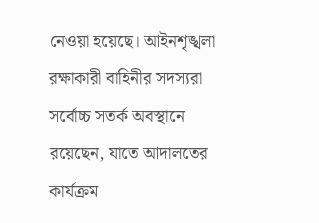নেওয়া হয়েছে। আইনশৃঙ্খলা রক্ষাকারী বাহিনীর সদস্যরা সর্বোচ্চ সতর্ক অবস্থানে রয়েছেন, যাতে আদালতের কার্যক্রম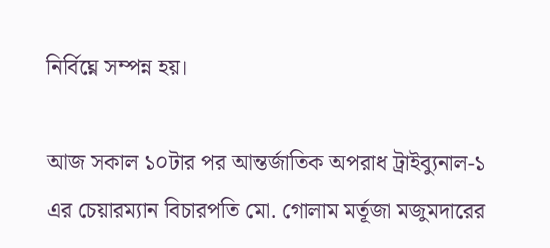নির্বিঘ্নে সম্পন্ন হয়।

আজ সকাল ১০টার পর আন্তর্জাতিক অপরাধ ট্রাইব্যুনাল-১ এর চেয়ারম্যান বিচারপতি মো. গোলাম মর্তূজা মজুমদারের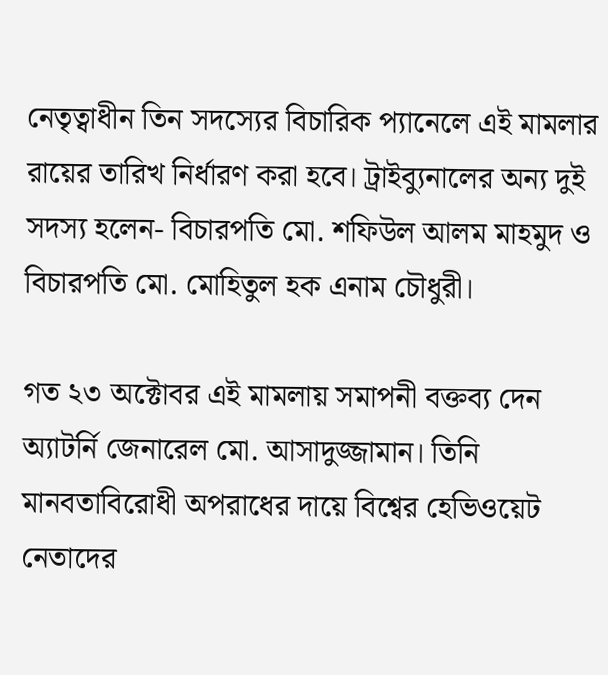নেতৃত্বাধীন তিন সদস্যের বিচারিক প্যানেলে এই মামলার রায়ের তারিখ নির্ধারণ করা হবে। ট্রাইব্যুনালের অন্য দুই সদস্য হলেন- বিচারপতি মো. শফিউল আলম মাহমুদ ও বিচারপতি মো. মোহিতুল হক এনাম চৌধুরী।

গত ২৩ অক্টোবর এই মামলায় সমাপনী বক্তব্য দেন অ্যাটর্নি জেনারেল মো. আসাদুজ্জামান। তিনি মানবতাবিরোধী অপরাধের দায়ে বিশ্বের হেভিওয়েট নেতাদের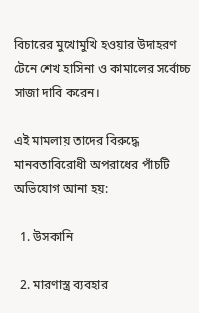বিচারের মুখোমুখি হওয়ার উদাহরণ টেনে শেখ হাসিনা ও কামালের সর্বোচ্চ সাজা দাবি করেন।

এই মামলায় তাদের বিরুদ্ধে মানবতাবিরোধী অপরাধের পাঁচটি অভিযোগ আনা হয়:

  1. উসকানি

  2. মারণাস্ত্র ব্যবহার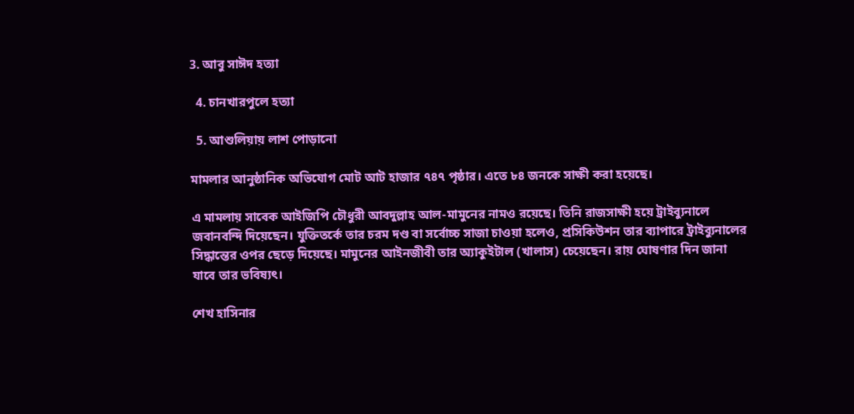3. আবু সাঈদ হত্যা

  4. চানখারপুলে হত্যা

  5. আশুলিয়ায় লাশ পোড়ানো

মামলার আনুষ্ঠানিক অভিযোগ মোট আট হাজার ৭৪৭ পৃষ্ঠার। এতে ৮৪ জনকে সাক্ষী করা হয়েছে।

এ মামলায় সাবেক আইজিপি চৌধুরী আবদুল্লাহ আল-মামুনের নামও রয়েছে। তিনি রাজসাক্ষী হয়ে ট্রাইব্যুনালে জবানবন্দি দিয়েছেন। যুক্তিতর্কে তার চরম দণ্ড বা সর্বোচ্চ সাজা চাওয়া হলেও, প্রসিকিউশন তার ব্যাপারে ট্রাইব্যুনালের সিদ্ধান্তের ওপর ছেড়ে দিয়েছে। মামুনের আইনজীবী তার অ্যাকুইটাল (খালাস) চেয়েছেন। রায় ঘোষণার দিন জানা যাবে তার ভবিষ্যৎ।

শেখ হাসিনার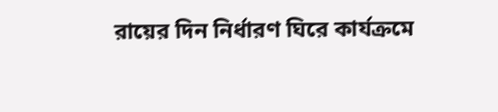রায়ের দিন নির্ধারণ ঘিরে কার্যক্রমে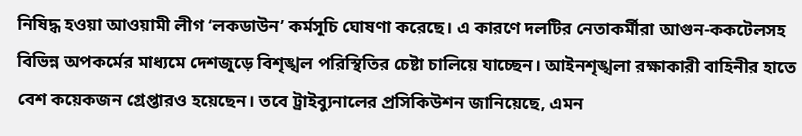নিষিদ্ধ হওয়া আওয়ামী লীগ ‘লকডাউন’ কর্মসূচি ঘোষণা করেছে। এ কারণে দলটির নেতাকর্মীরা আগুন-ককটেলসহ বিভিন্ন অপকর্মের মাধ্যমে দেশজুড়ে বিশৃঙ্খল পরিস্থিতির চেষ্টা চালিয়ে যাচ্ছেন। আইনশৃঙ্খলা রক্ষাকারী বাহিনীর হাতে বেশ কয়েকজন গ্রেপ্তারও হয়েছেন। তবে ট্রাইব্যুনালের প্রসিকিউশন জানিয়েছে, এমন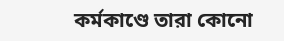কর্মকাণ্ডে তারা কোনো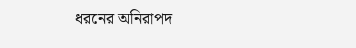ধরনের অনিরাপদ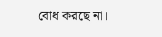বোধ করছে না।